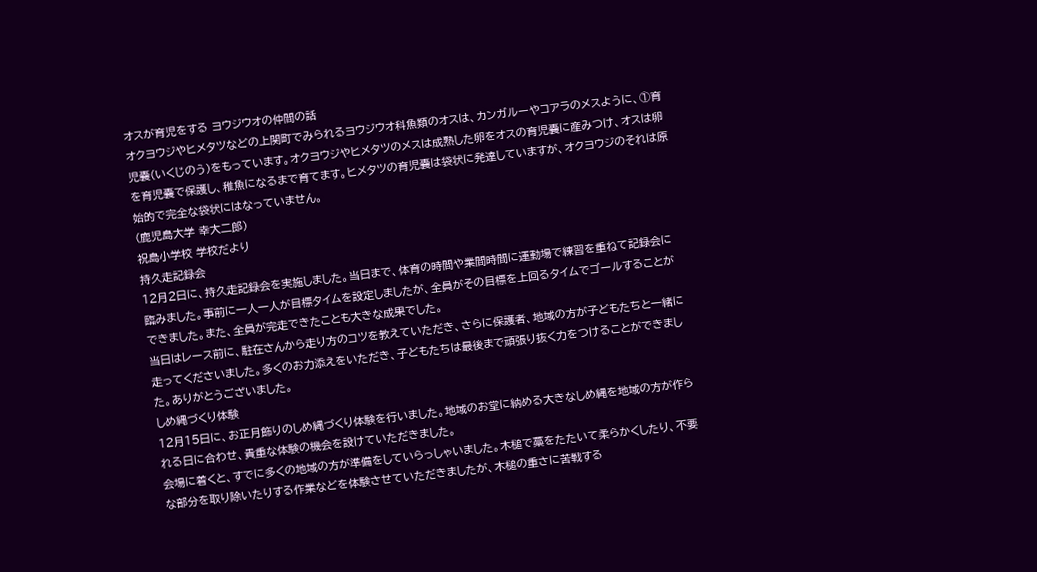オスが育児をする ヨウジウオの仲間の話
オクヨウジやヒメタツなどの上関町でみられるヨウジウオ科魚類のオスは、カンガルーやコアラのメスように、①育児嚢(いくじのう)をもっています。オクヨウジやヒメタツのメスは成熟した卵をオスの育児嚢に産みつけ、オスは卵を育児嚢で保護し、稚魚になるまで育てます。ヒメタツの育児嚢は袋状に発達していますが、オクヨウジのそれは原始的で完全な袋状にはなっていません。
(鹿児島大学 幸大二郎)
祝島小学校 学校だより
持久走記録会
12月2日に、持久走記録会を実施しました。当日まで、体育の時間や業間時間に運動場で練習を重ねて記録会に臨みました。事前に一人一人が目標タイムを設定しましたが、全員がその目標を上回るタイムでゴールすることができました。また、全員が完走できたことも大きな成果でした。
当日はレース前に、駐在さんから走り方のコツを教えていただき、さらに保護者、地域の方が子どもたちと一緒に走ってくださいました。多くのお力添えをいただき、子どもたちは最後まで頑張り抜く力をつけることができました。ありがとうございました。
しめ縄づくり体験
12月15日に、お正月飾りのしめ縄づくり体験を行いました。地域のお堂に納める大きなしめ縄を地域の方が作られる日に合わせ、貴重な体験の機会を設けていただきました。
会場に着くと、すでに多くの地域の方が準備をしていらっしゃいました。木槌で藁をたたいて柔らかくしたり、不要な部分を取り除いたりする作業などを体験させていただきましたが、木槌の重さに苦戦する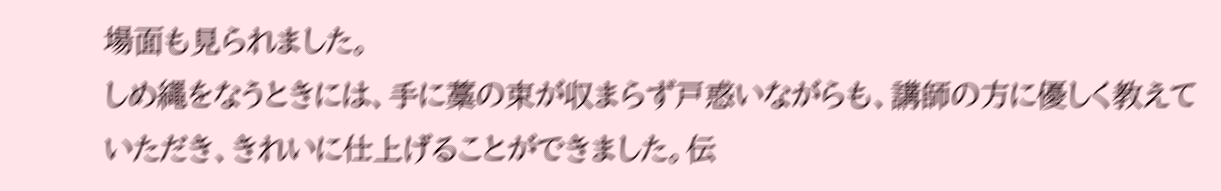場面も見られました。
しめ縄をなうときには、手に藁の束が収まらず戸惑いながらも、講師の方に優しく教えていただき、きれいに仕上げることができました。伝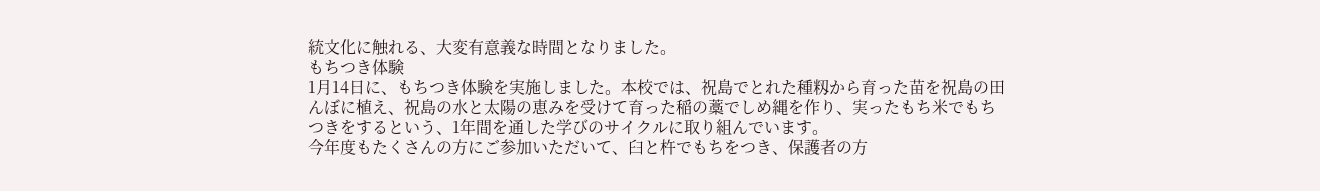統文化に触れる、大変有意義な時間となりました。
もちつき体験
1月14日に、もちつき体験を実施しました。本校では、祝島でとれた種籾から育った苗を祝島の田んぼに植え、祝島の水と太陽の恵みを受けて育った稲の藁でしめ縄を作り、実ったもち米でもちつきをするという、1年間を通した学びのサイクルに取り組んでいます。
今年度もたくさんの方にご参加いただいて、臼と杵でもちをつき、保護者の方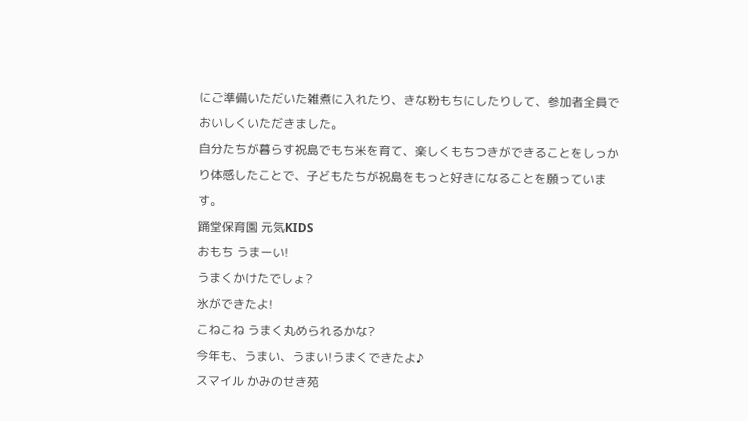にご準備いただいた雑煮に入れたり、きな粉もちにしたりして、参加者全員でおいしくいただきました。
自分たちが暮らす祝島でもち米を育て、楽しくもちつきができることをしっかり体感したことで、子どもたちが祝島をもっと好きになることを願っています。
踊堂保育園 元気KIDS
おもち うまーい!
うまくかけたでしょ?
氷ができたよ!
こねこね うまく丸められるかな?
今年も、うまい、うまい!うまくできたよ♪
スマイル かみのせき苑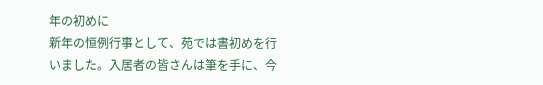年の初めに
新年の恒例行事として、苑では書初めを行いました。入居者の皆さんは筆を手に、今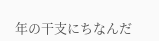年の干支にちなんだ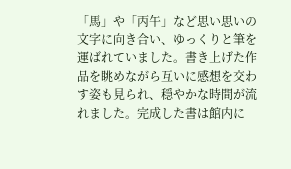「馬」や「丙午」など思い思いの文字に向き合い、ゆっくりと筆を運ばれていました。書き上げた作品を眺めながら互いに感想を交わす姿も見られ、穏やかな時間が流れました。完成した書は館内に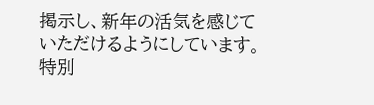掲示し、新年の活気を感じていただけるようにしています。
特別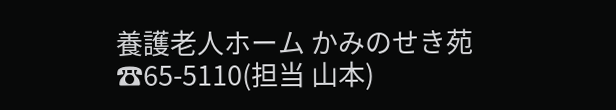養護老人ホーム かみのせき苑 ☎65-5110(担当 山本)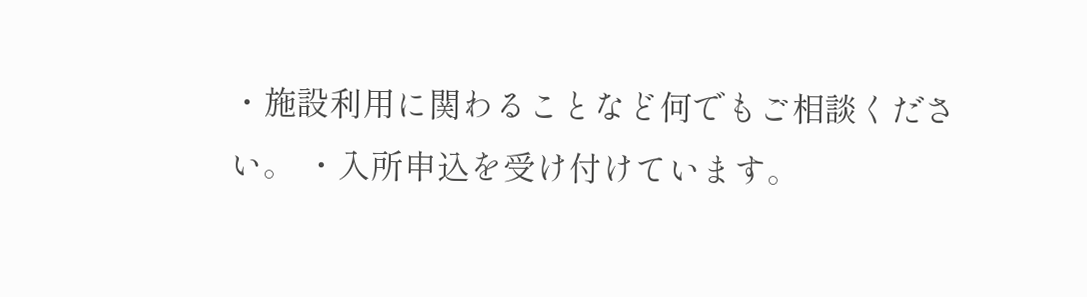・施設利用に関わることなど何でもご相談ください。 ・入所申込を受け付けています。